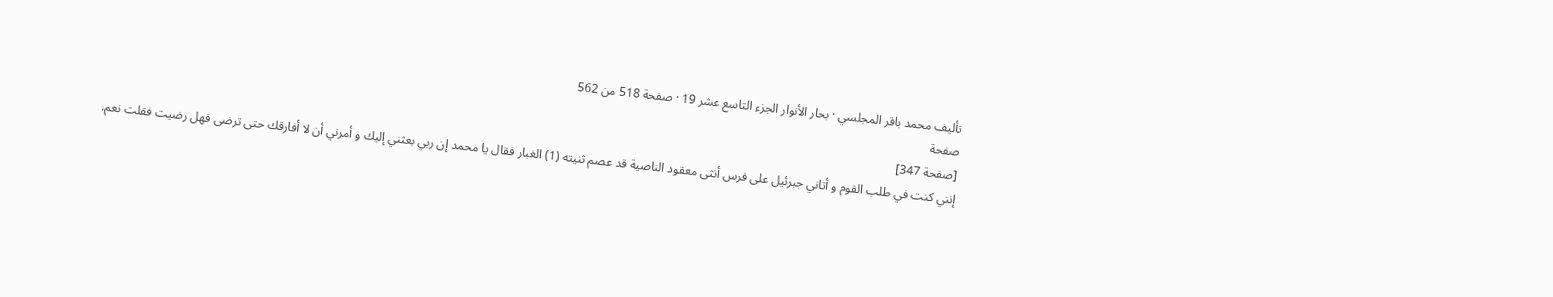تأليف محمد باقر المجلسي · بحار الأنوار الجزء التاسع عشر 19 · صفحة 518 من 562
صفحة
[صفحة 347]
إنني كنت في طلب القوم و أتاني جبرئيل على فرس أنثى معقود الناصية قد عصم ثنيته (1) الغبار فقال يا محمد إن ربي بعثني إليك و أمرني أن لا أفارقك حتى ترضى فهل رضيت فقلت نعم.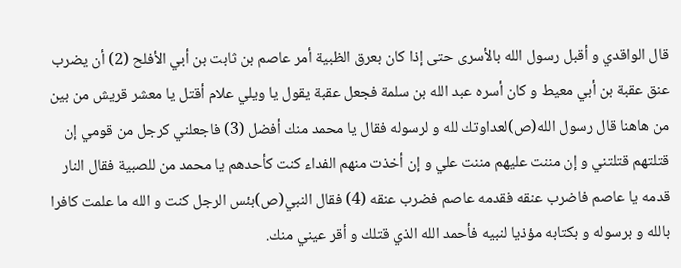قال الواقدي و أقبل رسول الله بالأسرى حتى إذا كان بعرق الظبية أمر عاصم بن ثابت بن أبي الأفلح (2) أن يضرب عنق عقبة بن أبي معيط و كان أسره عبد الله بن سلمة فجعل عقبة يقول يا ويلي علام أقتل يا معشر قريش من بين من هاهنا قال رسول الله(ص)لعداوتك لله و لرسوله فقال يا محمد منك أفضل (3) فاجعلني كرجل من قومي إن قتلتهم قتلتني و إن مننت عليهم مننت علي و إن أخذت منهم الفداء كنت كأحدهم يا محمد من للصبية فقال النار قدمه يا عاصم فاضرب عنقه فقدمه عاصم فضرب عنقه (4) فقال النبي(ص)بئس الرجل كنت و الله ما علمت كافرا بالله و برسوله و بكتابه مؤذيا لنبيه فأحمد الله الذي قتلك و أقر عيني منك.